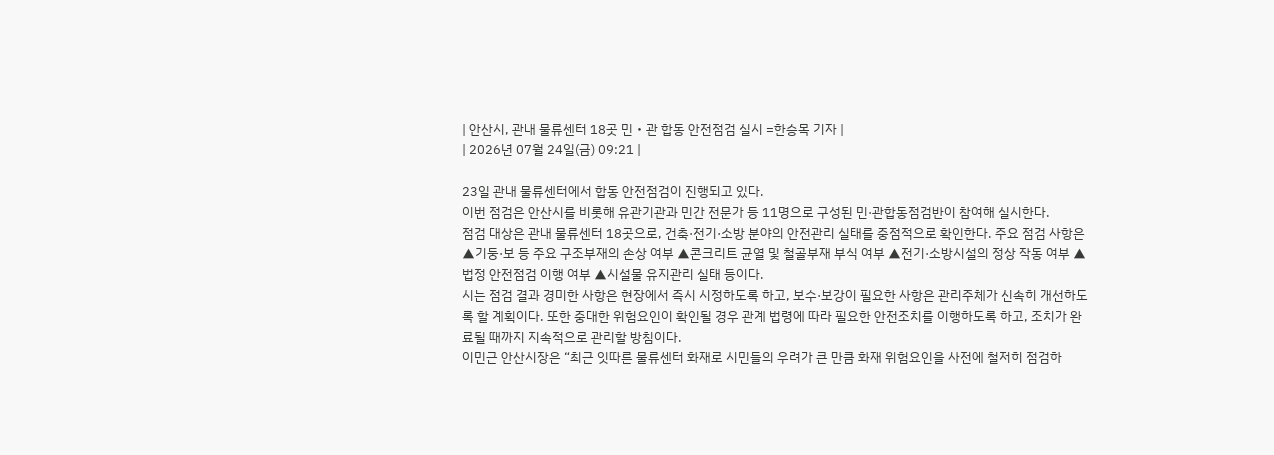| 안산시, 관내 물류센터 18곳 민‧관 합동 안전점검 실시 =한승목 기자 |
| 2026년 07월 24일(금) 09:21 |

23일 관내 물류센터에서 합동 안전점검이 진행되고 있다.
이번 점검은 안산시를 비롯해 유관기관과 민간 전문가 등 11명으로 구성된 민·관합동점검반이 참여해 실시한다.
점검 대상은 관내 물류센터 18곳으로, 건축·전기·소방 분야의 안전관리 실태를 중점적으로 확인한다. 주요 점검 사항은 ▲기둥·보 등 주요 구조부재의 손상 여부 ▲콘크리트 균열 및 철골부재 부식 여부 ▲전기·소방시설의 정상 작동 여부 ▲법정 안전점검 이행 여부 ▲시설물 유지관리 실태 등이다.
시는 점검 결과 경미한 사항은 현장에서 즉시 시정하도록 하고, 보수·보강이 필요한 사항은 관리주체가 신속히 개선하도록 할 계획이다. 또한 중대한 위험요인이 확인될 경우 관계 법령에 따라 필요한 안전조치를 이행하도록 하고, 조치가 완료될 때까지 지속적으로 관리할 방침이다.
이민근 안산시장은 “최근 잇따른 물류센터 화재로 시민들의 우려가 큰 만큼 화재 위험요인을 사전에 철저히 점검하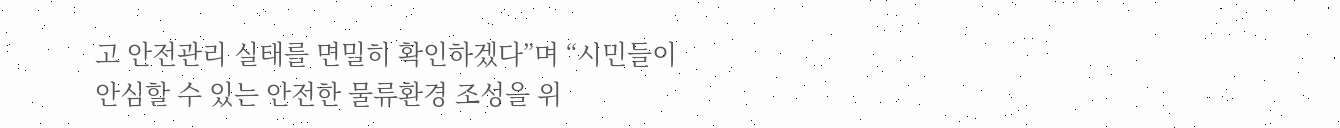고 안전관리 실태를 면밀히 확인하겠다”며 “시민들이 안심할 수 있는 안전한 물류환경 조성을 위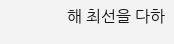해 최선을 다하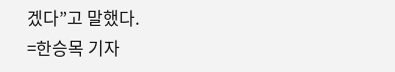겠다”고 말했다.
=한승목 기자